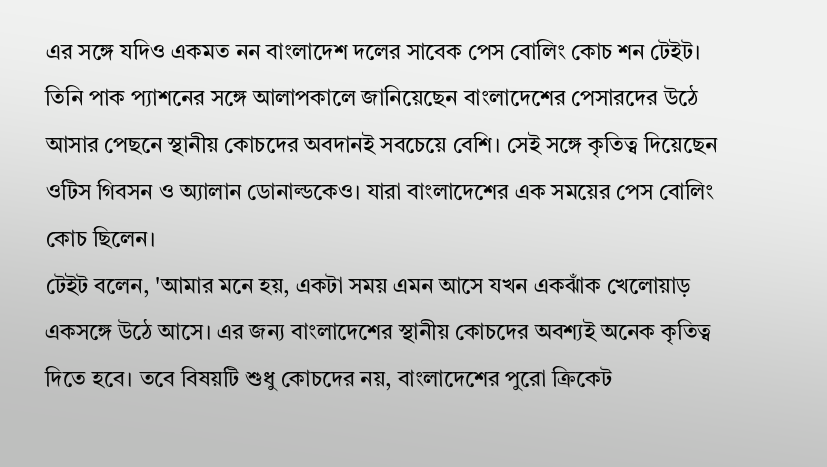এর সঙ্গে যদিও একমত নন বাংলাদেশ দলের সাবেক পেস বোলিং কোচ শন টেইট। তিনি পাক প্যাশনের সঙ্গে আলাপকালে জানিয়েছেন বাংলাদেশের পেসারদের উঠে আসার পেছনে স্থানীয় কোচদের অবদানই সবচেয়ে বেশি। সেই সঙ্গে কৃতিত্ব দিয়েছেন ওটিস গিবসন ও অ্যালান ডোনাল্ডকেও। যারা বাংলাদেশের এক সময়ের পেস বোলিং কোচ ছিলেন।
টেইট বলেন, 'আমার মনে হয়, একটা সময় এমন আসে যখন একঝাঁক খেলোয়াড় একসঙ্গে উঠে আসে। এর জন্য বাংলাদেশের স্থানীয় কোচদের অবশ্যই অনেক কৃতিত্ব দিতে হবে। তবে বিষয়টি শুধু কোচদের নয়, বাংলাদেশের পুরো ক্রিকেট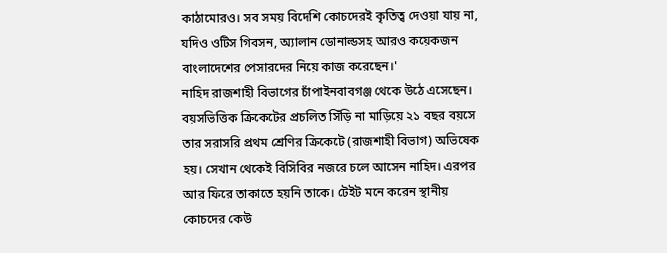কাঠামোরও। সব সময় বিদেশি কোচদেরই কৃতিত্ব দেওয়া যায় না, যদিও ওটিস গিবসন, অ্যালান ডোনাল্ডসহ আরও কয়েকজন বাংলাদেশের পেসারদের নিয়ে কাজ করেছেন।'
নাহিদ রাজশাহী বিভাগের চাঁপাইনবাবগঞ্জ থেকে উঠে এসেছেন। বয়সভিত্তিক ক্রিকেটের প্রচলিত সিঁড়ি না মাড়িয়ে ২১ বছর বয়সে তার সরাসরি প্রথম শ্রেণির ক্রিকেটে (রাজশাহী বিভাগ) অভিষেক হয়। সেখান থেকেই বিসিবির নজরে চলে আসেন নাহিদ। এরপর আর ফিরে তাকাতে হয়নি তাকে। টেইট মনে করেন স্থানীয় কোচদের কেউ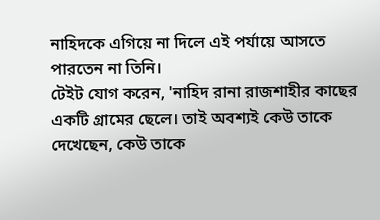নাহিদকে এগিয়ে না দিলে এই পর্যায়ে আসতে পারতেন না তিনি।
টেইট যোগ করেন, 'নাহিদ রানা রাজশাহীর কাছের একটি গ্রামের ছেলে। তাই অবশ্যই কেউ তাকে দেখেছেন, কেউ তাকে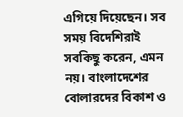এগিয়ে দিয়েছেন। সব সময় বিদেশিরাই সবকিছু করেন, এমন নয়। বাংলাদেশের বোলারদের বিকাশ ও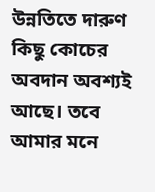উন্নতিতে দারুণ কিছু কোচের অবদান অবশ্যই আছে। তবে আমার মনে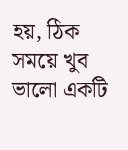হয়, ঠিক সময়ে খুব ভালো একটি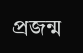প্রজন্ম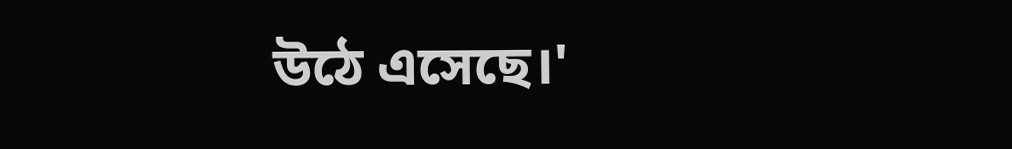উঠে এসেছে।'